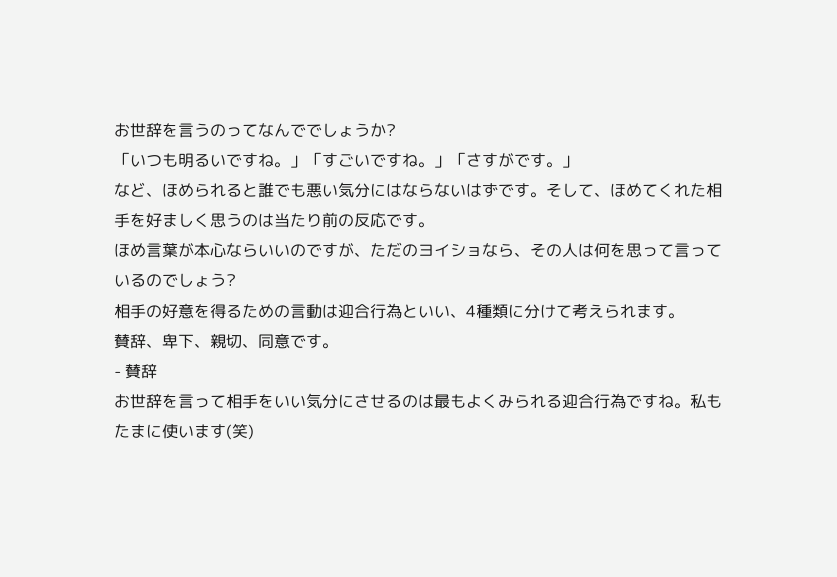お世辞を言うのってなんででしょうか?
「いつも明るいですね。」「すごいですね。」「さすがです。」
など、ほめられると誰でも悪い気分にはならないはずです。そして、ほめてくれた相手を好ましく思うのは当たり前の反応です。
ほめ言葉が本心ならいいのですが、ただのヨイショなら、その人は何を思って言っているのでしょう?
相手の好意を得るための言動は迎合行為といい、4種類に分けて考えられます。
賛辞、卑下、親切、同意です。
- 賛辞
お世辞を言って相手をいい気分にさせるのは最もよくみられる迎合行為ですね。私もたまに使います(笑)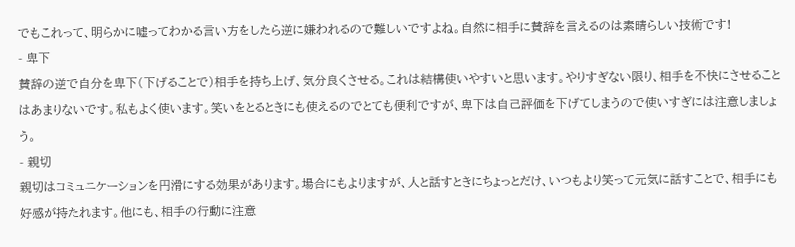でもこれって、明らかに嘘ってわかる言い方をしたら逆に嫌われるので難しいですよね。自然に相手に賛辞を言えるのは素晴らしい技術です!
- 卑下
賛辞の逆で自分を卑下(下げることで)相手を持ち上げ、気分良くさせる。これは結構使いやすいと思います。やりすぎない限り、相手を不快にさせることはあまりないです。私もよく使います。笑いをとるときにも使えるのでとても便利ですが、卑下は自己評価を下げてしまうので使いすぎには注意しましょう。
- 親切
親切はコミュニケーションを円滑にする効果があります。場合にもよりますが、人と話すときにちょっとだけ、いつもより笑って元気に話すことで、相手にも好感が持たれます。他にも、相手の行動に注意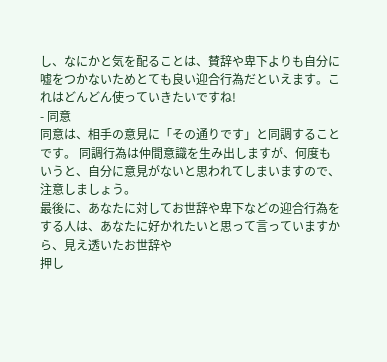し、なにかと気を配ることは、賛辞や卑下よりも自分に嘘をつかないためとても良い迎合行為だといえます。これはどんどん使っていきたいですね!
- 同意
同意は、相手の意見に「その通りです」と同調することです。 同調行為は仲間意識を生み出しますが、何度もいうと、自分に意見がないと思われてしまいますので、注意しましょう。
最後に、あなたに対してお世辞や卑下などの迎合行為をする人は、あなたに好かれたいと思って言っていますから、見え透いたお世辞や
押し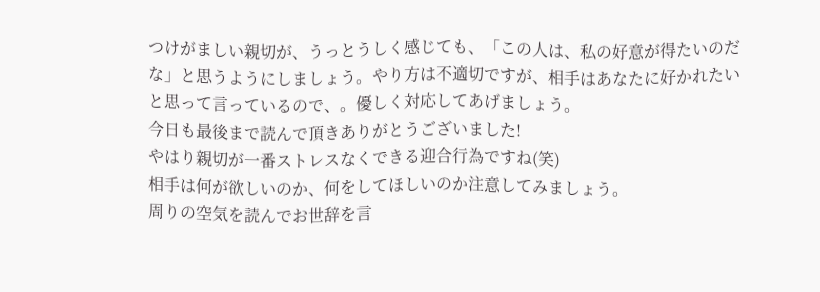つけがましい親切が、うっとうしく感じても、「この人は、私の好意が得たいのだな」と思うようにしましょう。やり方は不適切ですが、相手はあなたに好かれたいと思って言っているので、。優しく対応してあげましょう。
今日も最後まで読んで頂きありがとうございました!
やはり親切が一番ストレスなくできる迎合行為ですね(笑)
相手は何が欲しいのか、何をしてほしいのか注意してみましょう。
周りの空気を読んでお世辞を言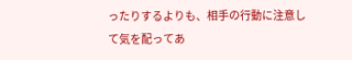ったりするよりも、相手の行動に注意して気を配ってあ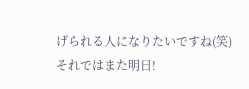げられる人になりたいですね(笑)
それではまた明日!